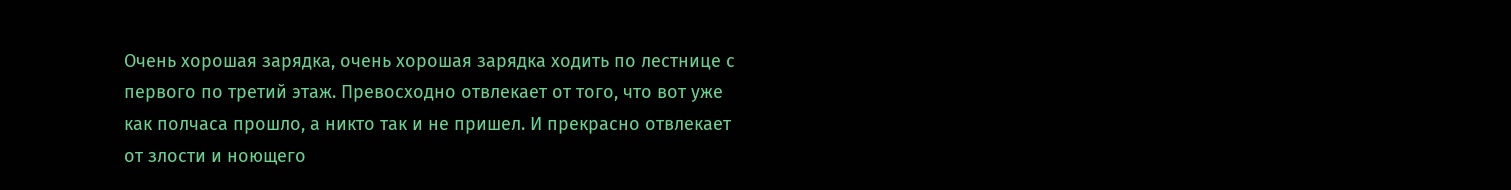Очень хорошая зарядка, очень хорошая зарядка ходить по лестнице с первого по третий этаж. Превосходно отвлекает от того, что вот уже как полчаса прошло, а никто так и не пришел. И прекрасно отвлекает от злости и ноющего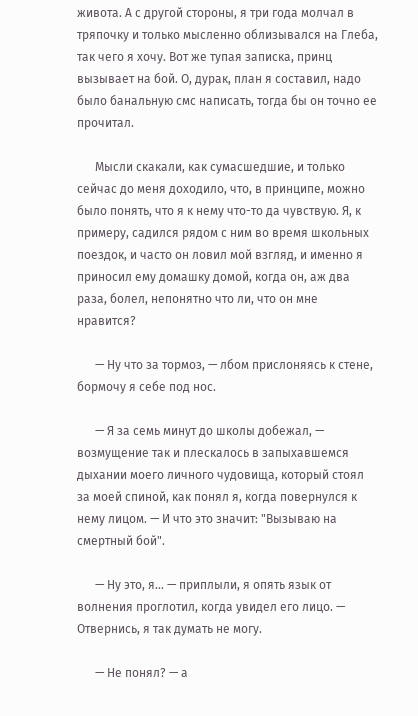живота. А с другой стороны, я три года молчал в тряпочку и только мысленно облизывался на Глеба, так чего я хочу. Вот же тупая записка, принц вызывает на бой. О, дурак, план я составил, надо было банальную смс написать, тогда бы он точно ее прочитал.

      Мысли скакали, как сумасшедшие, и только сейчас до меня доходило, что, в принципе, можно было понять, что я к нему что-то да чувствую. Я, к примеру, садился рядом с ним во время школьных поездок, и часто он ловил мой взгляд, и именно я приносил ему домашку домой, когда он, аж два раза, болел, непонятно что ли, что он мне нравится?

      — Ну что за тормоз, — лбом прислоняясь к стене, бормочу я себе под нос.

      — Я за семь минут до школы добежал, — возмущение так и плескалось в запыхавшемся дыхании моего личного чудовища, который стоял за моей спиной, как понял я, когда повернулся к нему лицом. — И что это значит: "Вызываю на смертный бой".

      — Ну это, я... — приплыли, я опять язык от волнения проглотил, когда увидел его лицо. — Отвернись, я так думать не могу.

      — Не понял? — а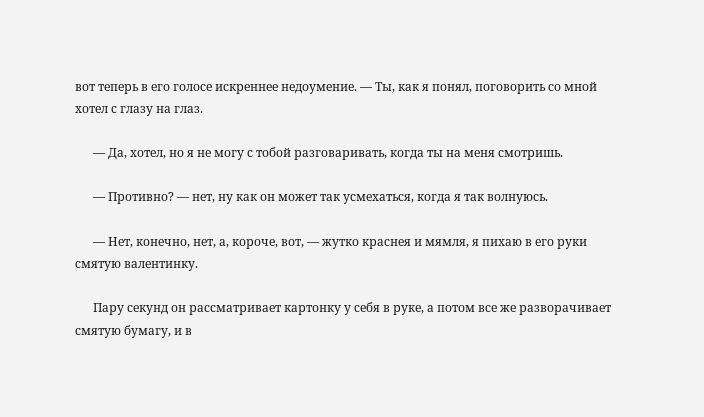вот теперь в его голосе искреннее недоумение. — Ты, как я понял, поговорить со мной хотел с глазу на глаз.

      — Да, хотел, но я не могу с тобой разговаривать, когда ты на меня смотришь.

      — Противно? — нет, ну как он может так усмехаться, когда я так волнуюсь.

      — Нет, конечно, нет, а, короче, вот, — жутко краснея и мямля, я пихаю в его руки смятую валентинку.

      Пару секунд он рассматривает картонку у себя в руке, а потом все же разворачивает смятую бумагу, и в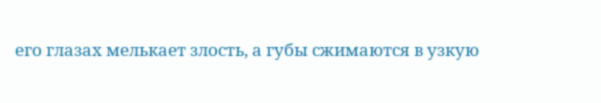его глазах мелькает злость, а губы сжимаются в узкую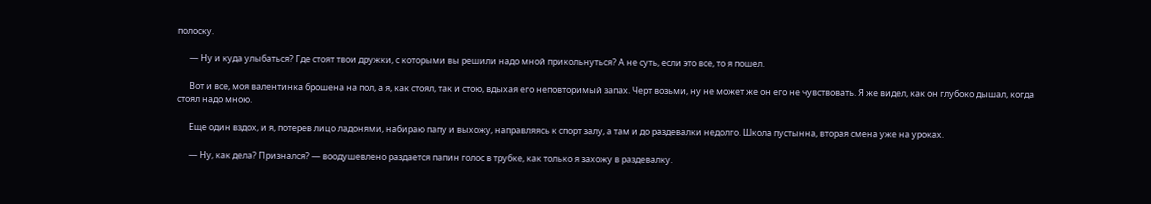полоску.

      — Ну и куда улыбаться? Где стоят твои дружки, с которыми вы решили надо мной прикольнуться? А не суть, если это все, то я пошел.

      Вот и все, моя валентинка брошена на пол, а я, как стоял, так и стою, вдыхая его неповторимый запах. Черт возьми, ну не может же он его не чувствовать. Я же видел, как он глубоко дышал, когда стоял надо мною.

      Еще один вздох, и я, потерев лицо ладонями, набираю папу и выхожу, направляясь к спорт залу, а там и до раздевалки недолго. Школа пустынна, вторая смена уже на уроках.

      — Ну, как дела? Признался? — воодушевлено раздается папин голос в трубке, как только я захожу в раздевалку.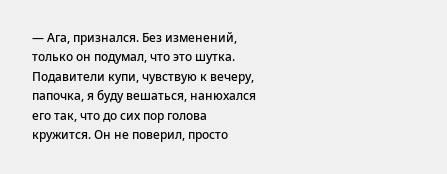— Ага, признался. Без изменений, только он подумал, что это шутка. Подавители купи, чувствую к вечеру, папочка, я буду вешаться, нанюхался его так, что до сих пор голова кружится. Он не поверил, просто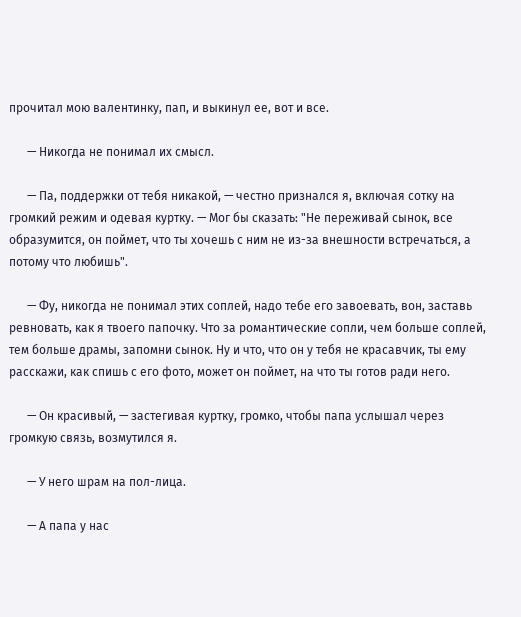прочитал мою валентинку, пап, и выкинул ее, вот и все.

      — Никогда не понимал их смысл.

      — Па, поддержки от тебя никакой, — честно признался я, включая сотку на громкий режим и одевая куртку. — Мог бы сказать: "Не переживай сынок, все образумится, он поймет, что ты хочешь с ним не из-за внешности встречаться, а потому что любишь".

      — Фу, никогда не понимал этих соплей, надо тебе его завоевать, вон, заставь ревновать, как я твоего папочку. Что за романтические сопли, чем больше соплей, тем больше драмы, запомни сынок. Ну и что, что он у тебя не красавчик, ты ему расскажи, как спишь с его фото, может он поймет, на что ты готов ради него.

      — Он красивый, — застегивая куртку, громко, чтобы папа услышал через громкую связь, возмутился я.

      — У него шрам на пол-лица.

      — А папа у нас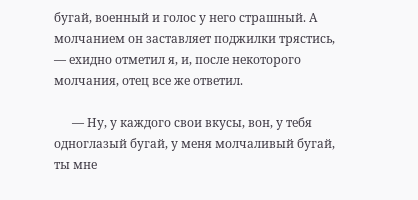бугай, военный и голос у него страшный. А молчанием он заставляет поджилки трястись, — ехидно отметил я, и, после некоторого молчания, отец все же ответил.

      — Ну, у каждого свои вкусы, вон, у тебя одноглазый бугай, у меня молчаливый бугай, ты мне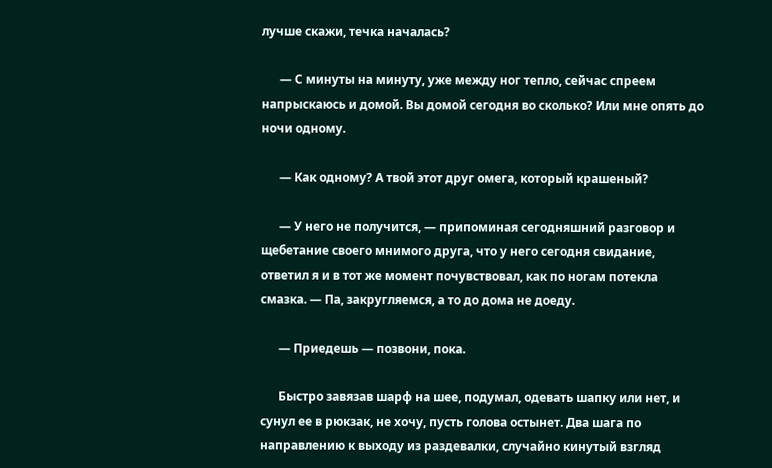лучше скажи, течка началась?

      — С минуты на минуту, уже между ног тепло, сейчас спреем напрыскаюсь и домой. Вы домой сегодня во сколько? Или мне опять до ночи одному.

      — Как одному? А твой этот друг омега, который крашеный?

      — У него не получится, — припоминая сегодняшний разговор и щебетание своего мнимого друга, что у него сегодня свидание, ответил я и в тот же момент почувствовал, как по ногам потекла смазка. — Па, закругляемся, а то до дома не доеду.

      — Приедешь — позвони, пока.

      Быстро завязав шарф на шее, подумал, одевать шапку или нет, и сунул ее в рюкзак, не хочу, пусть голова остынет. Два шага по направлению к выходу из раздевалки, случайно кинутый взгляд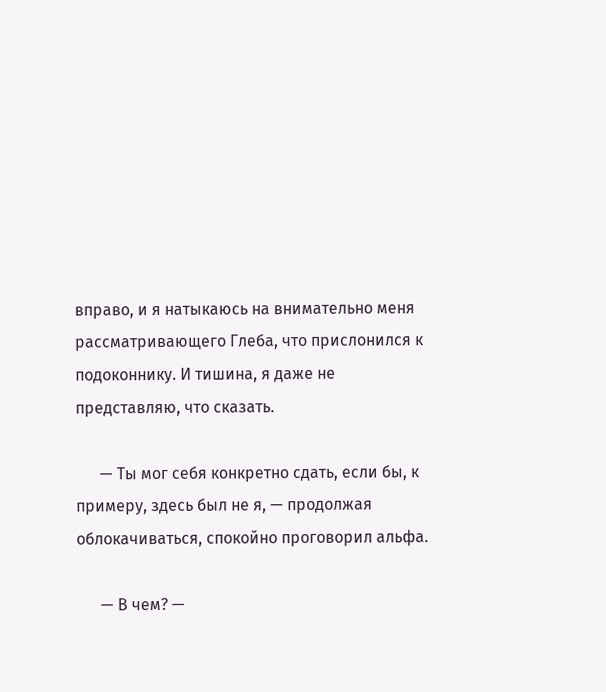вправо, и я натыкаюсь на внимательно меня рассматривающего Глеба, что прислонился к подоконнику. И тишина, я даже не представляю, что сказать.

      — Ты мог себя конкретно сдать, если бы, к примеру, здесь был не я, — продолжая облокачиваться, спокойно проговорил альфа.

      — В чем? —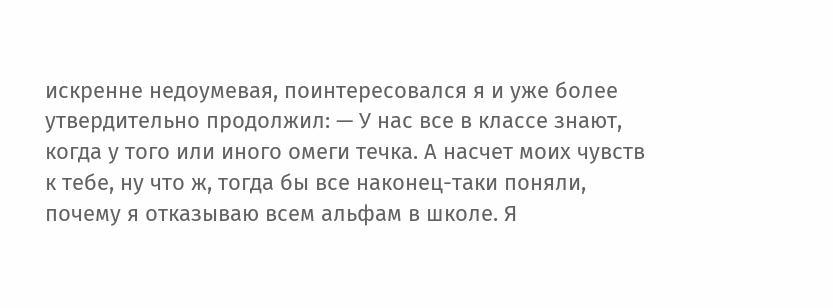искренне недоумевая, поинтересовался я и уже более утвердительно продолжил: — У нас все в классе знают, когда у того или иного омеги течка. А насчет моих чувств к тебе, ну что ж, тогда бы все наконец-таки поняли, почему я отказываю всем альфам в школе. Я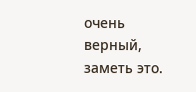очень верный, заметь это.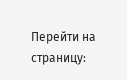Перейти на страницу: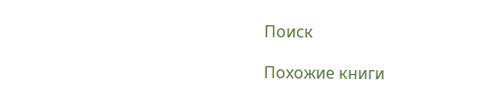Поиск

Похожие книги